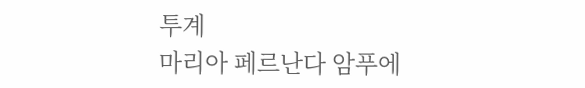투계
마리아 페르난다 암푸에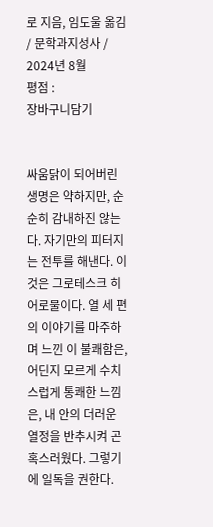로 지음, 임도울 옮김 / 문학과지성사 / 2024년 8월
평점 :
장바구니담기


싸움닭이 되어버린 생명은 약하지만, 순순히 감내하진 않는다. 자기만의 피터지는 전투를 해낸다. 이것은 그로테스크 히어로물이다. 열 세 편의 이야기를 마주하며 느낀 이 불쾌함은, 어딘지 모르게 수치스럽게 통쾌한 느낌은, 내 안의 더러운 열정을 반추시켜 곤혹스러웠다. 그렇기에 일독을 권한다.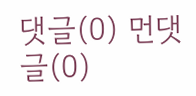댓글(0) 먼댓글(0)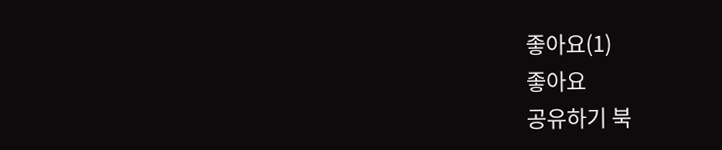좋아요(1)
좋아요
공유하기 북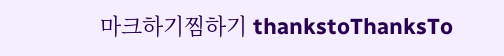마크하기찜하기 thankstoThanksTo